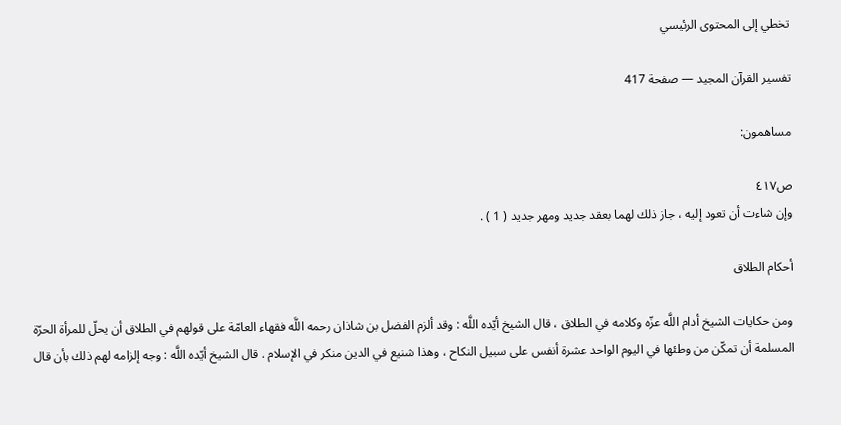تخطي إلى المحتوى الرئيسي

تفسير القرآن المجيد — صفحة 417

مساهمون:

ص٤١٧
وإن شاءت أن تعود إليه ، جاز ذلك لهما بعقد جديد ومهر جديد ( 1 ) .

أحكام الطلاق

ومن حكايات الشيخ أدام اللَّه عزّه وكلامه في الطلاق ، قال الشيخ أيّده اللَّه : وقد ألزم الفضل بن شاذان رحمه اللَّه فقهاء العامّة على قولهم في الطلاق أن يحلّ للمرأة الحرّة المسلمة أن تمكّن من وطئها في اليوم الواحد عشرة أنفس على سبيل النكاح ، وهذا شنيع في الدين منكر في الإسلام . قال الشيخ أيّده اللَّه : وجه إلزامه لهم ذلك بأن قال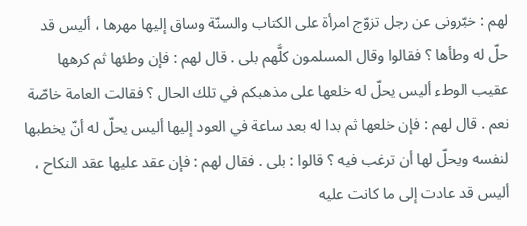لهم : خبّرونى عن رجل تزوّج امرأة على الكتاب والسنّة وساق إليها مهرها ، أليس قد حلّ له وطأها ؟ فقالوا وقال المسلمون كلَّهم بلى . قال لهم : فإن وطئها ثم كرهها عقيب الوطء أليس يحلّ له خلعها على مذهبكم في تلك الحال ؟ فقالت العامة خاصّة نعم . قال لهم : فإن خلعها ثم بدا له بعد ساعة في العود إليها أليس يحلّ له أنّ يخطبها لنفسه ويحلّ لها أن ترغب فيه ؟ قالوا : بلى . فقال لهم : فإن عقد عليها عقد النكاح ، أليس قد عادت إلى ما كانت عليه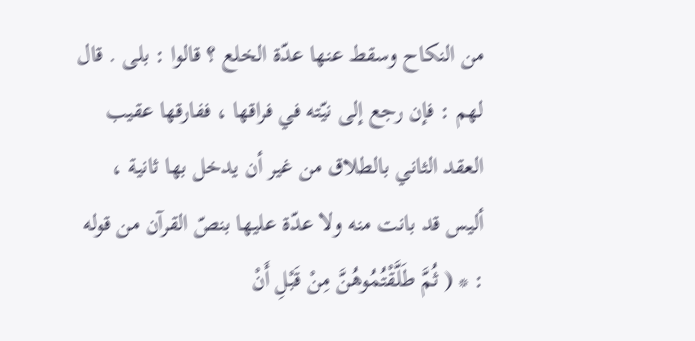من النكاح وسقط عنها عدّة الخلع ؟ قالوا : بلى . قال لهم : فإن رجع إلى نيّته في فراقها ، ففارقها عقيب العقد الثاني بالطلاق من غير أن يدخل بها ثانية ، أليس قد بانت منه ولا عدّة عليها بنصّ القرآن من قوله : * ( ثُمَّ طَلَّقْتُمُوهُنَّ مِنْ قَبْلِ أَنْ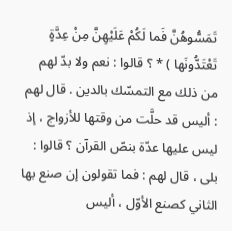تَمَسُّوهُنَّ فَما لَكُمْ عَلَيْهِنَّ مِنْ عِدَّةٍ تَعْتَدُّونَها ) * ؟ قالوا : نعم ولا بدّ لهم من ذلك مع التمسّك بالدين . قال لهم : أليس قد حلَّت من وقتها للأزواج ، إذ ليس عليها عدّة بنصّ القرآن ؟ قالوا : بلى ، قال لهم : فما تقولون إن صنع بها الثاني كصنع الأوّل ، أليس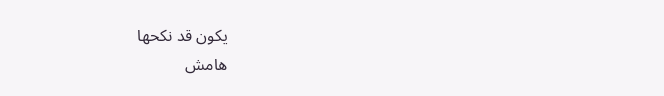يكون قد نكحها
هامش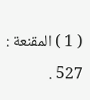( 1 ) المقنعة : 527 .